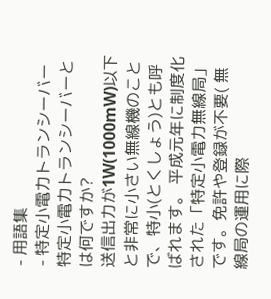- 用語集
- 特定小電力トランシーバー
特定小電力トランシーバーとは何ですか?
送信出力が1W(1000mW)以下と非常に小さい無線機のことで、特小(とくしょう)とも呼ばれます。 平成元年に制度化された「特定小電力無線局」です。免許や登録が不要( 無線局の運用に際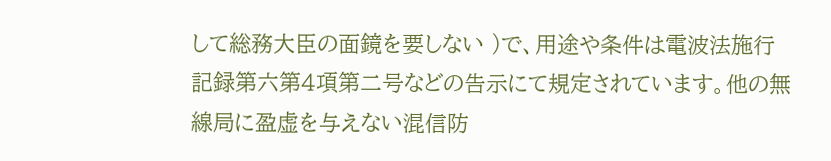して総務大臣の面鏡を要しない )で、用途や条件は電波法施行記録第六第4項第二号などの告示にて規定されています。他の無線局に盈虚を与えない混信防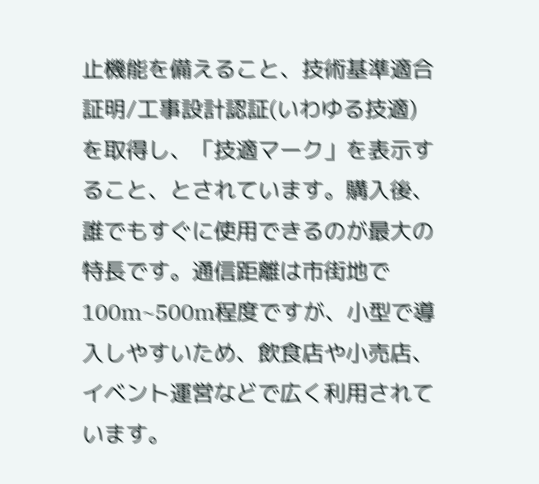止機能を備えること、技術基準適合証明/工事設計認証(いわゆる技適)を取得し、「技適マーク」を表示すること、とされています。購入後、誰でもすぐに使用できるのが最大の特長です。通信距離は市街地で100m~500m程度ですが、小型で導入しやすいため、飲食店や小売店、イベント運営などで広く利用されています。